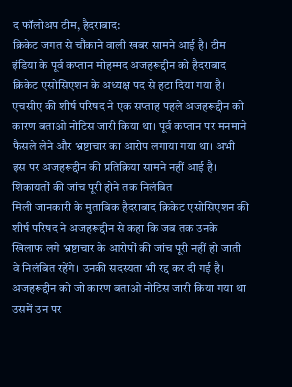द फॉलोअप टीम, हैदराबाद:
क्रिकेट जगत से चौंकाने वाली खबर सामने आई है। टीम इंडिया के पूर्व कप्तान मोहम्मद अजहरूद्दीन को हैदराबाद क्रिकेट एसोसिएशन के अध्यक्ष पद से हटा दिया गया है। एचसीए की शीर्ष परिषद ने एक सप्ताह पहले अजहरूद्दीन को कारण बताओ नोटिस जारी किया था। पूर्व कप्तान पर मनमाने फैसले लेने और भ्रष्टाचार का आरोप लगाया गया था। अभी इस पर अजहरूद्दीन की प्रतिक्रिया सामने नहीं आई है।
शिकायतों की जांच पूरी होने तक निलंबित
मिली जानकारी के मुताबिक हैदराबाद क्रिकेट एसोसिएशन की शीर्ष परिषद ने अजहरूद्दीन से कहा कि जब तक उनके खिलाफ लगे भ्रष्टाचार के आरोपों की जांच पूरी नहीं हो जाती वे निलंबित रहेंगे। उनकी सदस्यता भी रद्द कर दी गई है। अजहरूद्दीन को जो कारण बताओ नोटिस जारी किया गया था उसमें उन पर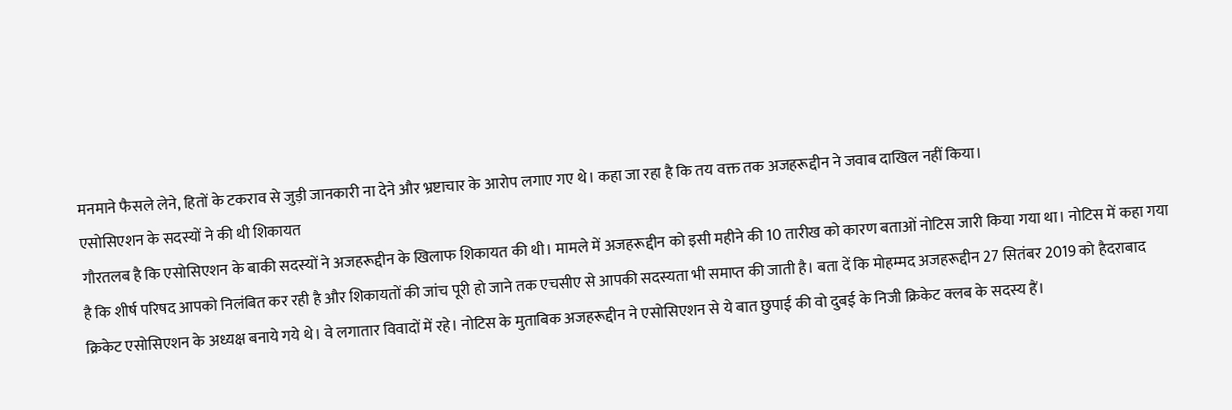मनमाने फैसले लेने, हितों के टकराव से जुड़ी जानकारी ना देने और भ्रष्टाचार के आरोप लगाए गए थे। कहा जा रहा है कि तय वक्त तक अजहरूद्दीन ने जवाब दाखिल नहीं किया।
एसोसिएशन के सदस्यों ने की थी शिकायत
गौरतलब है कि एसोसिएशन के बाकी सदस्यों ने अजहरूद्दीन के खिलाफ शिकायत की थी। मामले में अजहरूद्दीन को इसी महीने की 10 तारीख को कारण बताओं नोटिस जारी किया गया था। नोटिस में कहा गया है कि शीर्ष परिषद आपको निलंबित कर रही है और शिकायतों की जांच पूरी हो जाने तक एचसीए से आपकी सदस्यता भी समाप्त की जाती है। बता दें कि मोहम्मद अजहरूद्दीन 27 सितंबर 2019 को हैदराबाद क्रिकेट एसोसिएशन के अध्यक्ष बनाये गये थे। वे लगातार विवादों में रहे। नोटिस के मुताबिक अजहरूद्दीन ने एसोसिएशन से ये बात छुपाई की वो दुबई के निजी क्रिकेट क्लब के सदस्य हैं।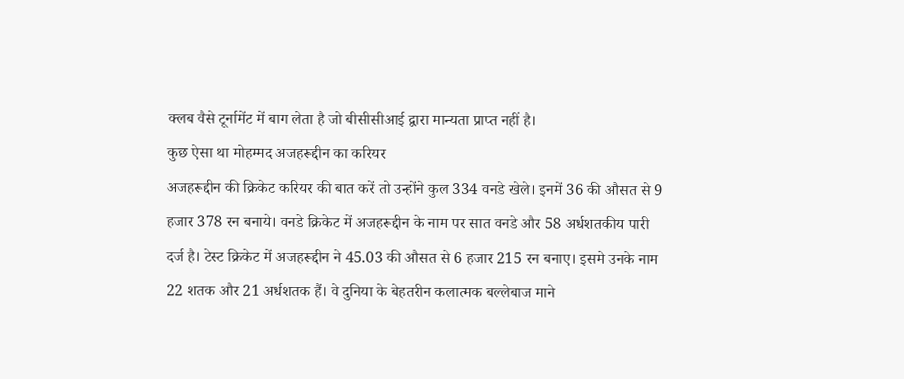क्लब वैसे टूर्नामेंट में बाग लेता है जो बीसीसीआई द्वारा मान्यता प्राप्त नहीं है।
कुछ ऐसा था मोहम्मद अजहरूद्दीन का करियर
अजहरूद्दीन की क्रिकेट करियर की बात करें तो उन्होंने कुल 334 वनडे खेले। इनमें 36 की औसत से 9 हजार 378 रन बनाये। वनडे क्रिकेट में अजहरूद्दीन के नाम पर सात वनडे और 58 अर्धशतकीय पारी दर्ज है। टेस्ट क्रिकेट में अजहरूद्दीन ने 45.03 की औसत से 6 हजार 215 रन बनाए। इसमे उनके नाम 22 शतक और 21 अर्धशतक हैं। वे दुनिया के बेहतरीन कलात्मक बल्लेबाज माने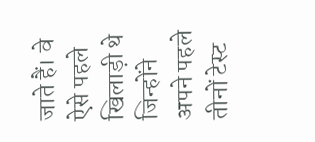जाते हैं। वे ऐसे पहले खिलाड़ी थे जिन्होंने अपने पहले तीनों टेस्ट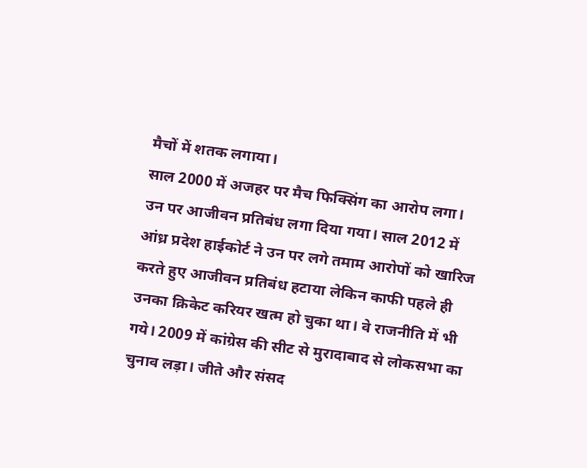मैचों में शतक लगाया।
साल 2000 में अजहर पर मैच फिक्सिंग का आरोप लगा। उन पर आजीवन प्रतिबंध लगा दिया गया। साल 2012 में आंध्र प्रदेश हाईकोर्ट ने उन पर लगे तमाम आरोपों को खारिज करते हुए आजीवन प्रतिबंध हटाया लेकिन काफी पहले ही उनका क्रिकेट करियर खत्म हो चुका था। वे राजनीति में भी गये। 2009 में कांग्रेस की सीट से मुरादाबाद से लोकसभा का चुनाव लड़ा। जीते और संसद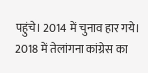पहुंचे। 2014 में चुनाव हार गये। 2018 में तेलांगना कांग्रेस का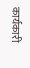कार्यकारी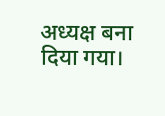अध्यक्ष बना दिया गया।